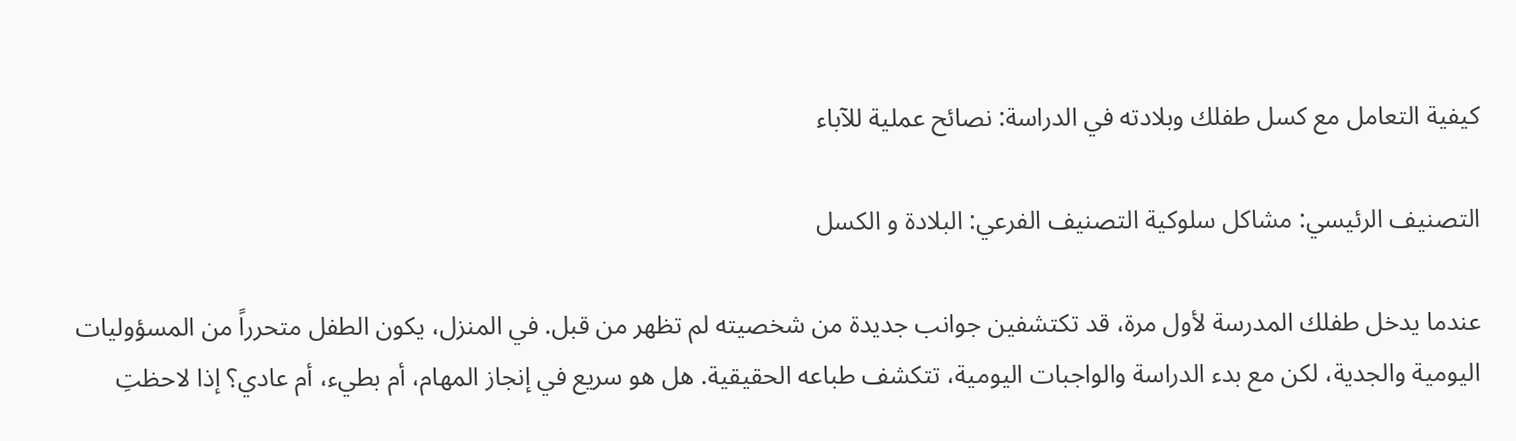كيفية التعامل مع كسل طفلك وبلادته في الدراسة: نصائح عملية للآباء

التصنيف الرئيسي: مشاكل سلوكية التصنيف الفرعي: البلادة و الكسل

عندما يدخل طفلك المدرسة لأول مرة، قد تكتشفين جوانب جديدة من شخصيته لم تظهر من قبل. في المنزل، يكون الطفل متحرراً من المسؤوليات اليومية والجدية، لكن مع بدء الدراسة والواجبات اليومية، تتكشف طباعه الحقيقية. هل هو سريع في إنجاز المهام، أم بطيء، أم عادي؟ إذا لاحظتِ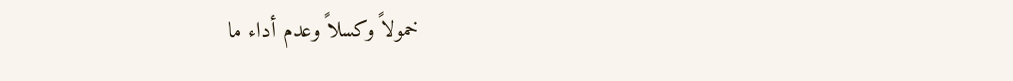خمولاً وكسلاً وعدم أداء ما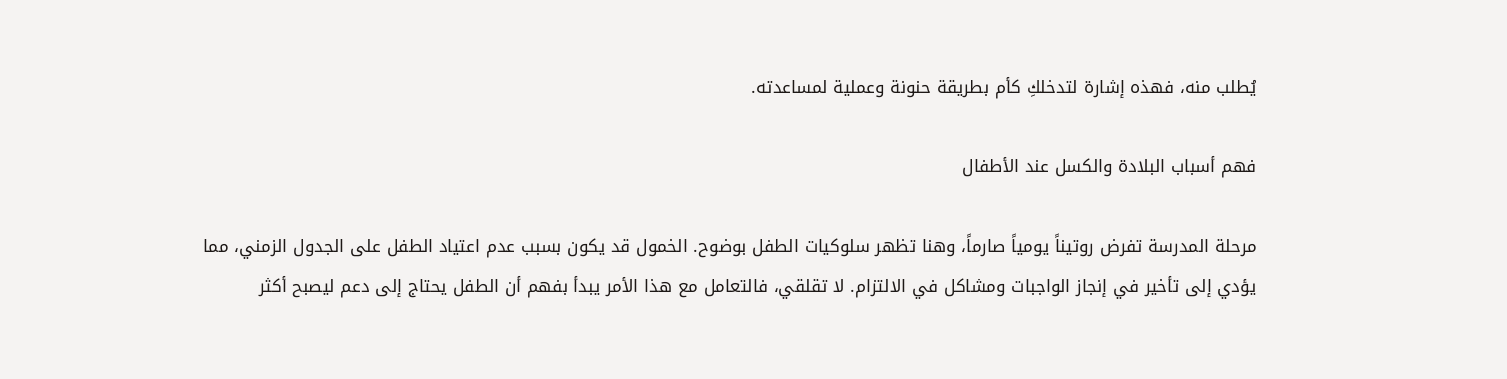يُطلب منه، فهذه إشارة لتدخلكِ كأم بطريقة حنونة وعملية لمساعدته.

فهم أسباب البلادة والكسل عند الأطفال

مرحلة المدرسة تفرض روتيناً يومياً صارماً، وهنا تظهر سلوكيات الطفل بوضوح. الخمول قد يكون بسبب عدم اعتياد الطفل على الجدول الزمني، مما يؤدي إلى تأخير في إنجاز الواجبات ومشاكل في الالتزام. لا تقلقي، فالتعامل مع هذا الأمر يبدأ بفهم أن الطفل يحتاج إلى دعم ليصبح أكثر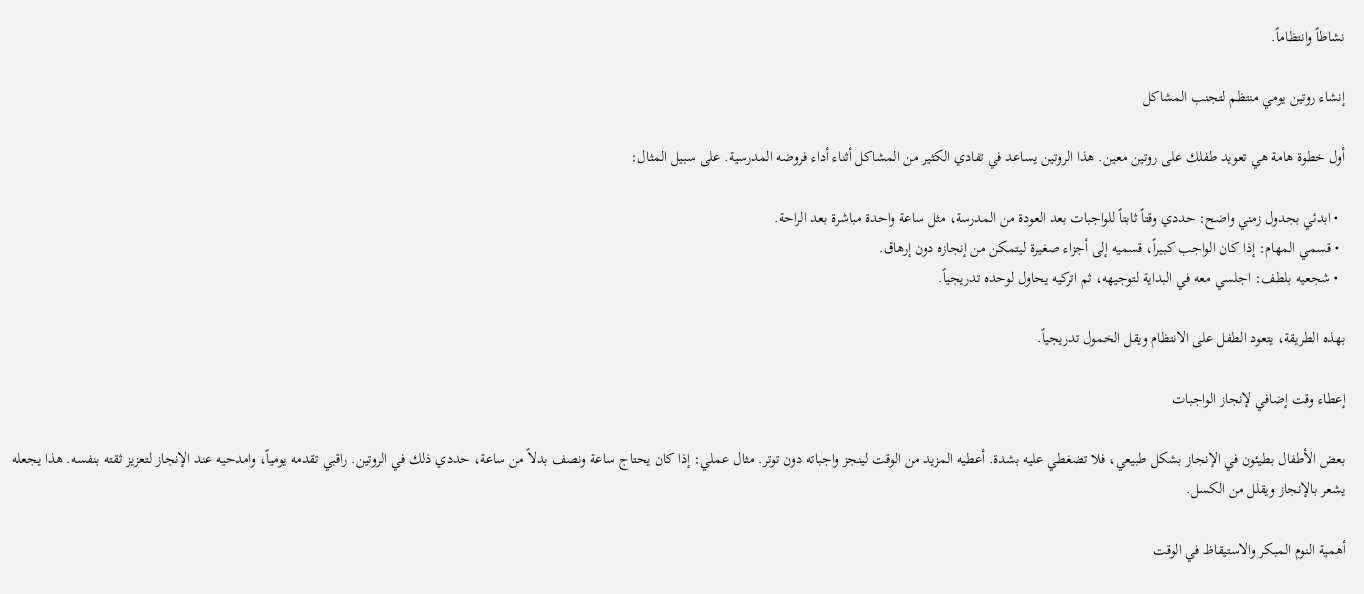نشاطاً وانتظاماً.

إنشاء روتين يومي منتظم لتجنب المشاكل

أول خطوة هامة هي تعويد طفلك على روتين معين. هذا الروتين يساعد في تفادي الكثير من المشاكل أثناء أداء فروضه المدرسية. على سبيل المثال:

  • ابدئي بجدول زمني واضح: حددي وقتاً ثابتاً للواجبات بعد العودة من المدرسة، مثل ساعة واحدة مباشرة بعد الراحة.
  • قسمي المهام: إذا كان الواجب كبيراً، قسميه إلى أجزاء صغيرة ليتمكن من إنجازه دون إرهاق.
  • شجعيه بلطف: اجلسي معه في البداية لتوجيهه، ثم اتركيه يحاول لوحده تدريجياً.

بهذه الطريقة، يتعود الطفل على الانتظام ويقل الخمول تدريجياً.

إعطاء وقت إضافي لإنجاز الواجبات

بعض الأطفال بطيئون في الإنجاز بشكل طبيعي، فلا تضغطي عليه بشدة. أعطيه المزيد من الوقت لينجز واجباته دون توتر. مثال عملي: إذا كان يحتاج ساعة ونصف بدلاً من ساعة، حددي ذلك في الروتين. راقبي تقدمه يومياً، وامدحيه عند الإنجاز لتعزيز ثقته بنفسه. هذا يجعله يشعر بالإنجاز ويقلل من الكسل.

أهمية النوم المبكر والاستيقاظ في الوقت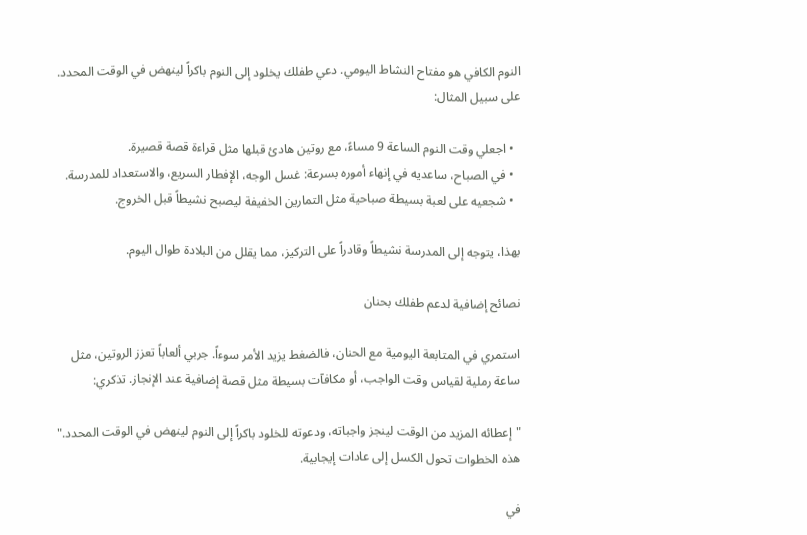النوم الكافي هو مفتاح النشاط اليومي. دعي طفلك يخلود إلى النوم باكراً لينهض في الوقت المحدد. على سبيل المثال:

  • اجعلي وقت النوم الساعة 9 مساءً، مع روتين هادئ قبلها مثل قراءة قصة قصيرة.
  • في الصباح، ساعديه في إنهاء أموره بسرعة: غسل الوجه، الإفطار السريع، والاستعداد للمدرسة.
  • شجعيه على لعبة بسيطة صباحية مثل التمارين الخفيفة ليصبح نشيطاً قبل الخروج.

بهذا، يتوجه إلى المدرسة نشيطاً وقادراً على التركيز، مما يقلل من البلادة طوال اليوم.

نصائح إضافية لدعم طفلك بحنان

استمري في المتابعة اليومية مع الحنان، فالضغط يزيد الأمر سوءاً. جربي ألعاباً تعزز الروتين، مثل ساعة رملية لقياس وقت الواجب، أو مكافآت بسيطة مثل قصة إضافية عند الإنجاز. تذكري:

"إعطائه المزيد من الوقت لينجز واجباته، ودعوته للخلود باكراً إلى النوم لينهض في الوقت المحدد."
هذه الخطوات تحول الكسل إلى عادات إيجابية.

في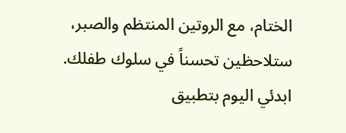الختام، مع الروتين المنتظم والصبر، ستلاحظين تحسناً في سلوك طفلك. ابدئي اليوم بتطبيق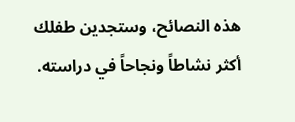هذه النصائح، وستجدين طفلك أكثر نشاطاً ونجاحاً في دراسته.